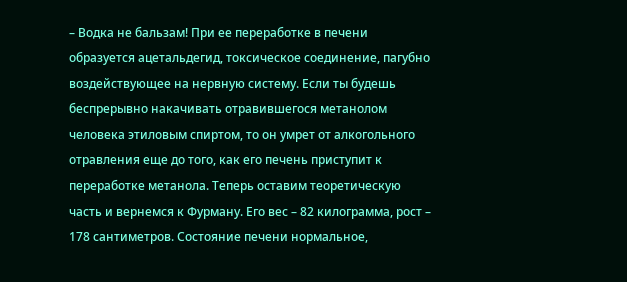– Водка не бальзам! При ее переработке в печени образуется ацетальдегид, токсическое соединение, пагубно воздействующее на нервную систему. Если ты будешь беспрерывно накачивать отравившегося метанолом человека этиловым спиртом, то он умрет от алкогольного отравления еще до того, как его печень приступит к переработке метанола. Теперь оставим теоретическую часть и вернемся к Фурману. Его вес – 82 килограмма, рост – 178 сантиметров. Состояние печени нормальное,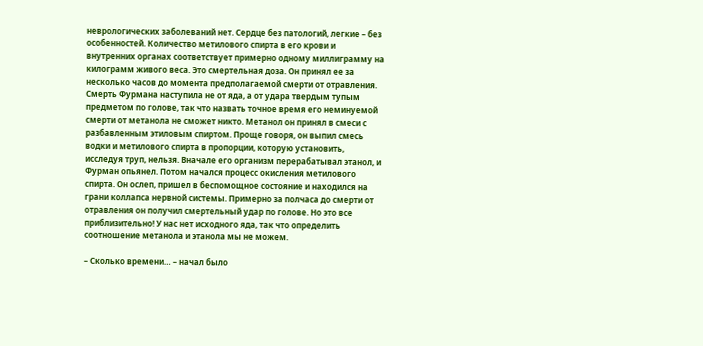неврологических заболеваний нет. Сердце без патологий, легкие – без особенностей. Количество метилового спирта в его крови и внутренних органах соответствует примерно одному миллиграмму на килограмм живого веса. Это смертельная доза. Он принял ее за несколько часов до момента предполагаемой смерти от отравления. Смерть Фурмана наступила не от яда, а от удара твердым тупым предметом по голове, так что назвать точное время его неминуемой смерти от метанола не сможет никто. Метанол он принял в смеси с разбавленным этиловым спиртом. Проще говоря, он выпил смесь водки и метилового спирта в пропорции, которую установить, исследуя труп, нельзя. Вначале его организм перерабатывал этанол, и Фурман опьянел. Потом начался процесс окисления метилового спирта. Он ослеп, пришел в беспомощное состояние и находился на грани коллапса нервной системы. Примерно за полчаса до смерти от отравления он получил смертельный удар по голове. Но это все приблизительно! У нас нет исходного яда, так что определить соотношение метанола и этанола мы не можем.

– Сколько времени… – начал было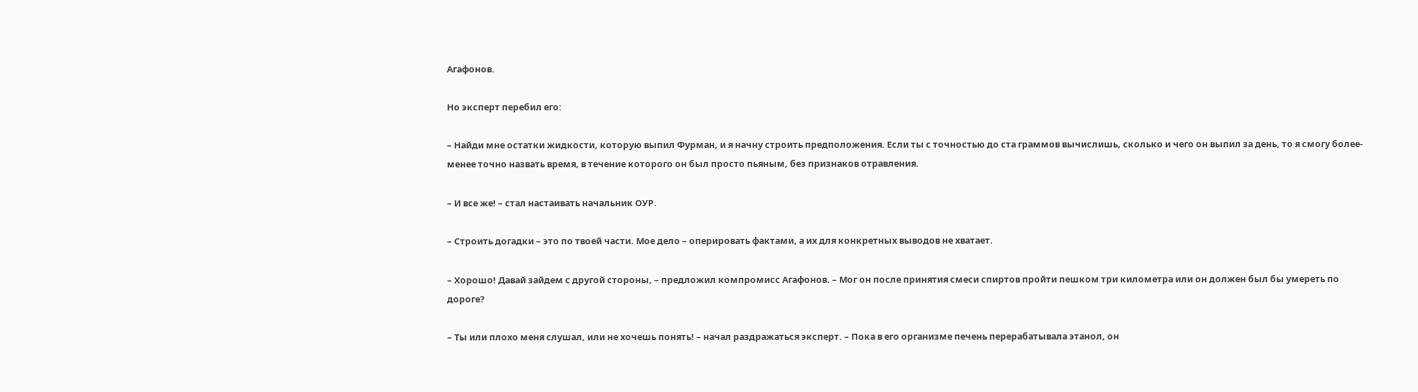Агафонов.

Но эксперт перебил его:

– Найди мне остатки жидкости, которую выпил Фурман, и я начну строить предположения. Если ты с точностью до ста граммов вычислишь, сколько и чего он выпил за день, то я смогу более-менее точно назвать время, в течение которого он был просто пьяным, без признаков отравления.

– И все же! – стал настаивать начальник ОУР.

– Строить догадки – это по твоей части. Мое дело – оперировать фактами, а их для конкретных выводов не хватает.

– Хорошо! Давай зайдем с другой стороны, – предложил компромисс Агафонов. – Мог он после принятия смеси спиртов пройти пешком три километра или он должен был бы умереть по дороге?

– Ты или плохо меня слушал, или не хочешь понять! – начал раздражаться эксперт. – Пока в его организме печень перерабатывала этанол, он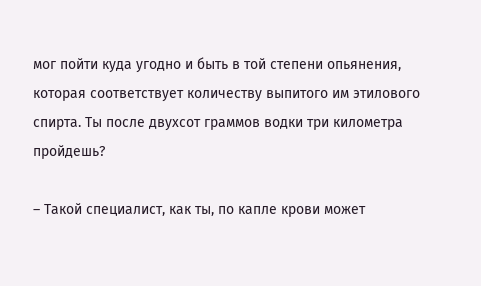мог пойти куда угодно и быть в той степени опьянения, которая соответствует количеству выпитого им этилового спирта. Ты после двухсот граммов водки три километра пройдешь?

– Такой специалист, как ты, по капле крови может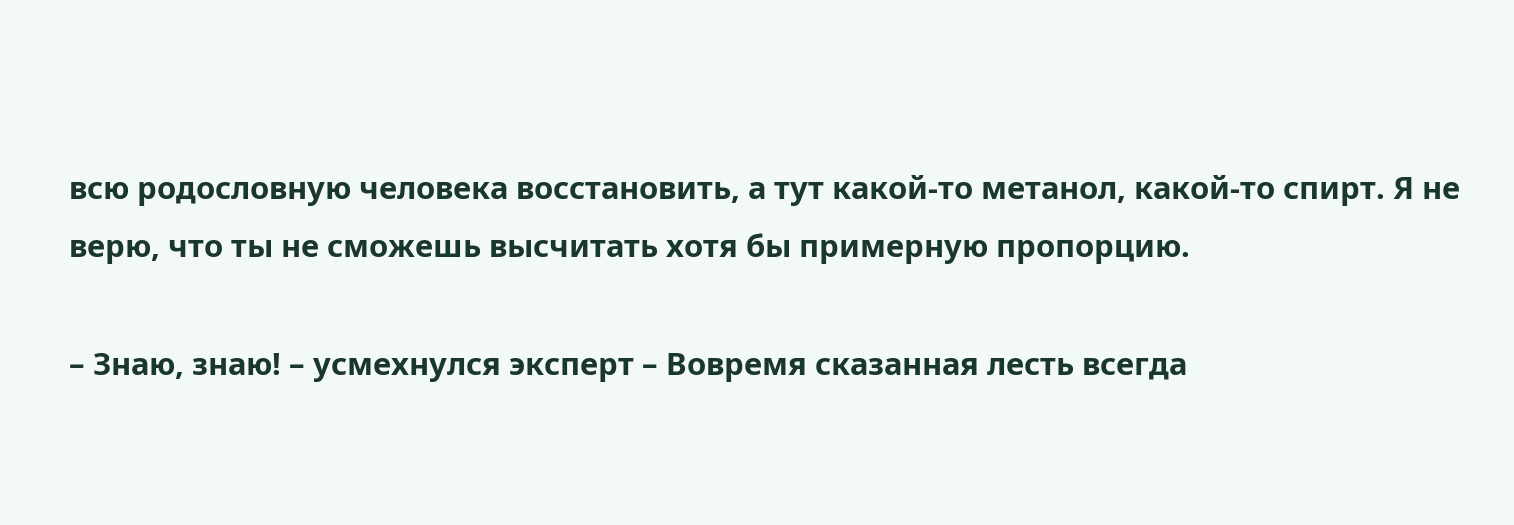всю родословную человека восстановить, а тут какой-то метанол, какой-то спирт. Я не верю, что ты не сможешь высчитать хотя бы примерную пропорцию.

– Знаю, знаю! – усмехнулся эксперт – Вовремя сказанная лесть всегда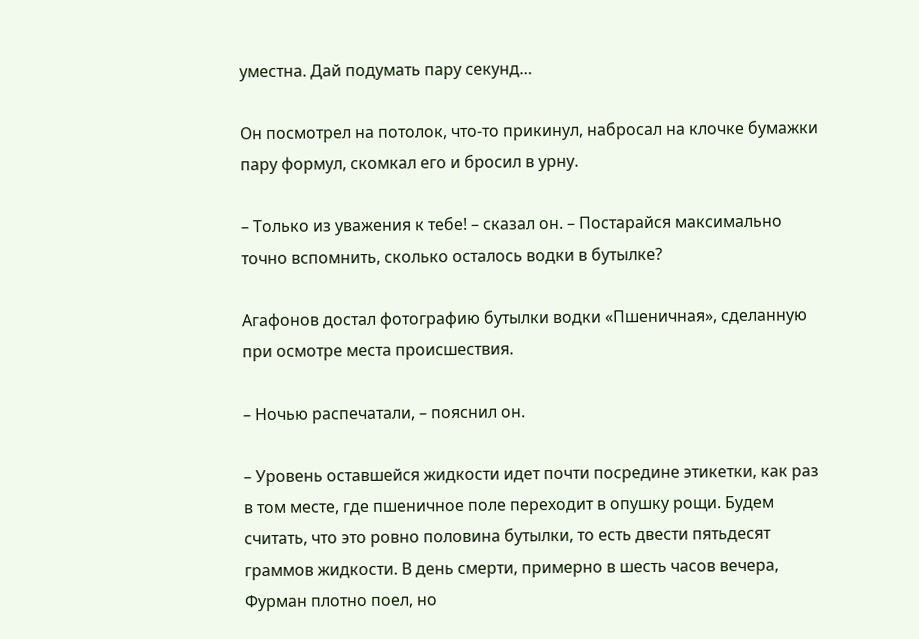уместна. Дай подумать пару секунд…

Он посмотрел на потолок, что-то прикинул, набросал на клочке бумажки пару формул, скомкал его и бросил в урну.

– Только из уважения к тебе! – сказал он. – Постарайся максимально точно вспомнить, сколько осталось водки в бутылке?

Агафонов достал фотографию бутылки водки «Пшеничная», сделанную при осмотре места происшествия.

– Ночью распечатали, – пояснил он.

– Уровень оставшейся жидкости идет почти посредине этикетки, как раз в том месте, где пшеничное поле переходит в опушку рощи. Будем считать, что это ровно половина бутылки, то есть двести пятьдесят граммов жидкости. В день смерти, примерно в шесть часов вечера, Фурман плотно поел, но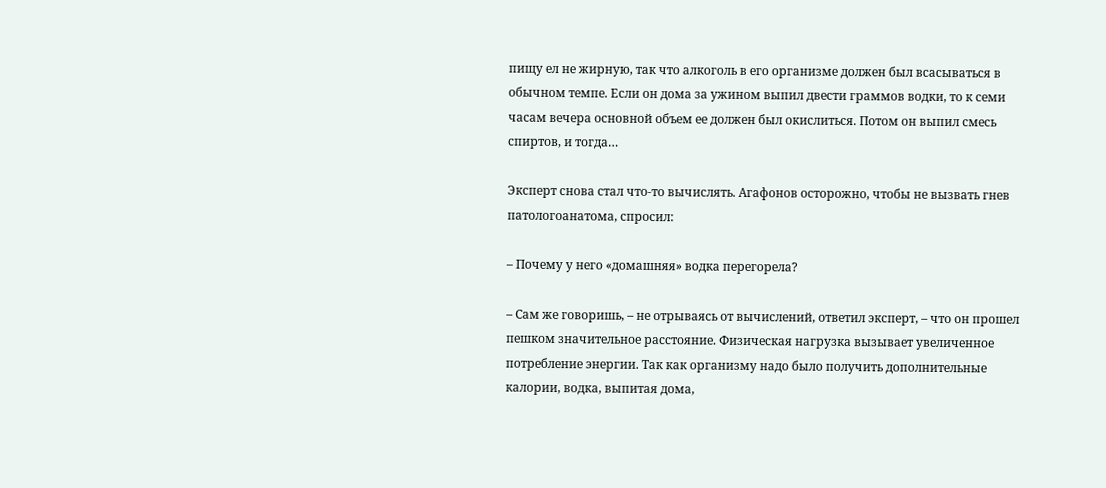пищу ел не жирную, так что алкоголь в его организме должен был всасываться в обычном темпе. Если он дома за ужином выпил двести граммов водки, то к семи часам вечера основной объем ее должен был окислиться. Потом он выпил смесь спиртов, и тогда…

Эксперт снова стал что-то вычислять. Агафонов осторожно, чтобы не вызвать гнев патологоанатома, спросил:

– Почему у него «домашняя» водка перегорела?

– Сам же говоришь, – не отрываясь от вычислений, ответил эксперт, – что он прошел пешком значительное расстояние. Физическая нагрузка вызывает увеличенное потребление энергии. Так как организму надо было получить дополнительные калории, водка, выпитая дома,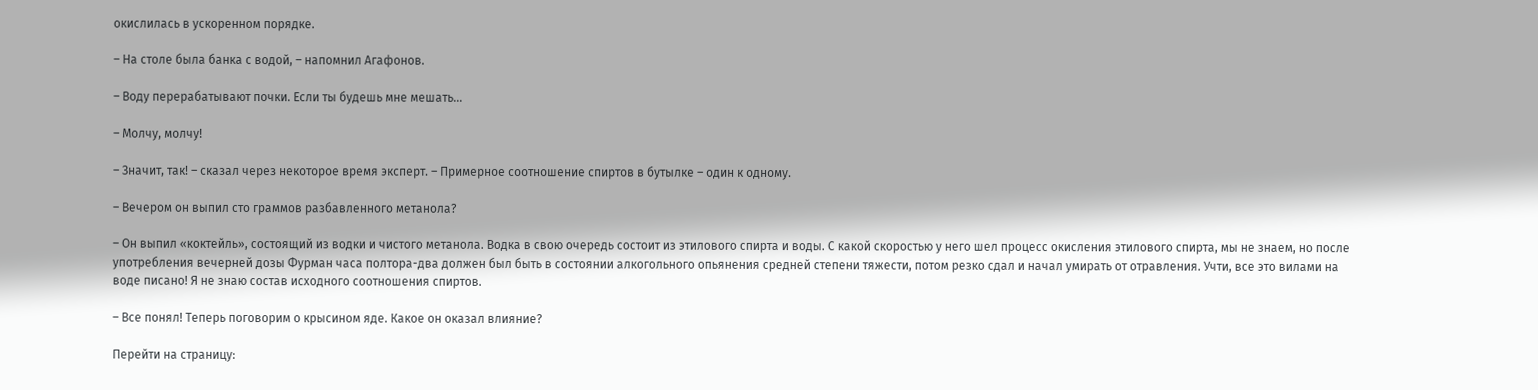окислилась в ускоренном порядке.

– На столе была банка с водой, – напомнил Агафонов.

– Воду перерабатывают почки. Если ты будешь мне мешать…

– Молчу, молчу!

– Значит, так! – сказал через некоторое время эксперт. – Примерное соотношение спиртов в бутылке – один к одному.

– Вечером он выпил сто граммов разбавленного метанола?

– Он выпил «коктейль», состоящий из водки и чистого метанола. Водка в свою очередь состоит из этилового спирта и воды. С какой скоростью у него шел процесс окисления этилового спирта, мы не знаем, но после употребления вечерней дозы Фурман часа полтора-два должен был быть в состоянии алкогольного опьянения средней степени тяжести, потом резко сдал и начал умирать от отравления. Учти, все это вилами на воде писано! Я не знаю состав исходного соотношения спиртов.

– Все понял! Теперь поговорим о крысином яде. Какое он оказал влияние?

Перейти на страницу: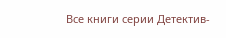Все книги серии Детектив-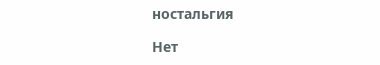ностальгия

Нет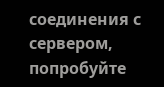соединения с сервером, попробуйте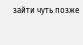зайти чуть позже